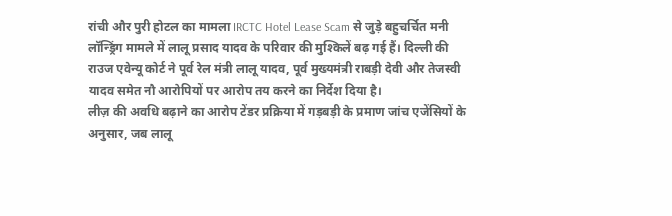रांची और पुरी होटल का मामला IRCTC Hotel Lease Scam से जुड़े बहुचर्चित मनी लॉन्ड्रिंग मामले में लालू प्रसाद यादव के परिवार की मुश्किलें बढ़ गई हैं। दिल्ली की राउज एवेन्यू कोर्ट ने पूर्व रेल मंत्री लालू यादव, पूर्व मुख्यमंत्री राबड़ी देवी और तेजस्वी यादव समेत नौ आरोपियों पर आरोप तय करने का निर्देश दिया है।
लीज़ की अवधि बढ़ाने का आरोप टेंडर प्रक्रिया में गड़बड़ी के प्रमाण जांच एजेंसियों के अनुसार, जब लालू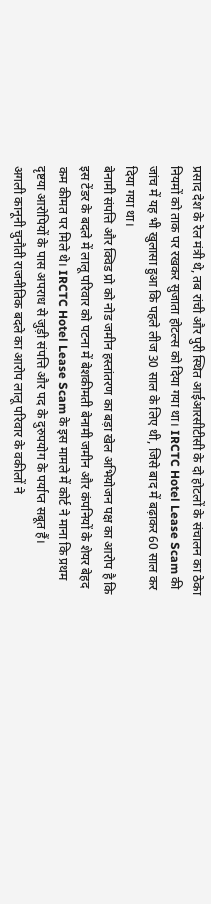प्रसाद देश के रेल मंत्री थे, तब रांची और पुरी स्थित आईआरसीटीसी के दो होटलों के संचालन का ठेका नियमों को ताक पर रखकर सुजाता होटल्स को दिया गया था। IRCTC Hotel Lease Scam की जांच में यह भी खुलासा हुआ कि पहले लीज 30 साल के लिए थी, जिसे बाद में बढ़ाकर 60 साल कर दिया गया था।
बेनामी संपत्ति और क्विड प्रो को नोड जमीन हस्तांतरण का बड़ा खेल अभियोजन पक्ष का आरोप है कि इस टेंडर के बदले में लालू परिवार को पटना में बेशकीमती बेनामी जमीन और कंपनियों के शेयर बेहद कम कीमत पर मिले थे। IRCTC Hotel Lease Scam के इस मामले में कोर्ट ने माना कि प्रथम दृष्टया आरोपियों के पास अपराध से जुड़ी संपत्ति और पद के दुरुपयोग के पर्याप्त सबूत हैं।
अगली कानूनी चुनौती राजनीतिक बदले का आरोप लालू परिवार के वकीलों ने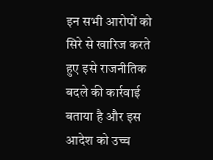इन सभी आरोपों को सिरे से खारिज करते हुए इसे राजनीतिक बदले की कार्रवाई बताया है और इस आदेश को उच्च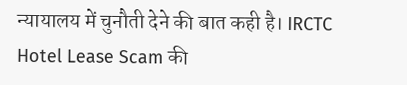न्यायालय में चुनौती देने की बात कही है। IRCTC Hotel Lease Scam की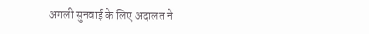अगली सुनवाई के लिए अदालत ने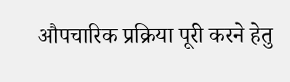औपचारिक प्रक्रिया पूरी करने हेतु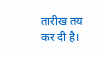तारीख तय कर दी है।